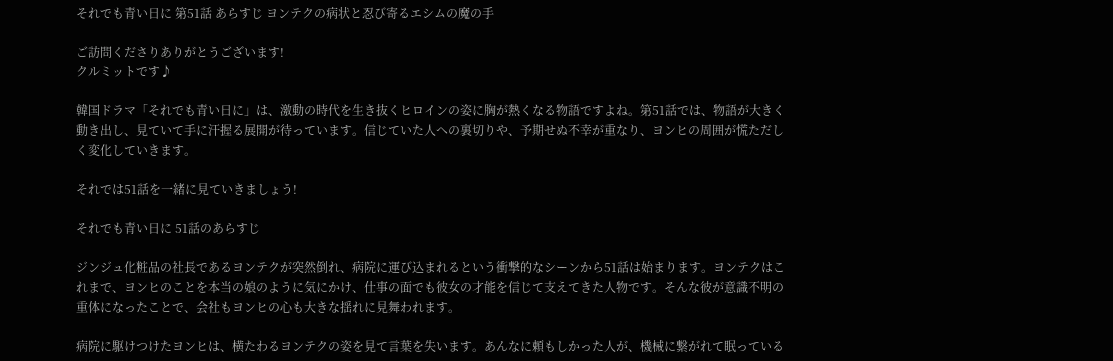それでも青い日に 第51話 あらすじ ヨンテクの病状と忍び寄るエシムの魔の手

ご訪問くださりありがとうございます!
クルミットです♪

韓国ドラマ「それでも青い日に」は、激動の時代を生き抜くヒロインの姿に胸が熱くなる物語ですよね。第51話では、物語が大きく動き出し、見ていて手に汗握る展開が待っています。信じていた人への裏切りや、予期せぬ不幸が重なり、ヨンヒの周囲が慌ただしく変化していきます。

それでは51話を一緒に見ていきましょう!

それでも青い日に 51話のあらすじ

ジンジュ化粧品の社長であるヨンテクが突然倒れ、病院に運び込まれるという衝撃的なシーンから51話は始まります。ヨンテクはこれまで、ヨンヒのことを本当の娘のように気にかけ、仕事の面でも彼女の才能を信じて支えてきた人物です。そんな彼が意識不明の重体になったことで、会社もヨンヒの心も大きな揺れに見舞われます。

病院に駆けつけたヨンヒは、横たわるヨンテクの姿を見て言葉を失います。あんなに頼もしかった人が、機械に繋がれて眠っている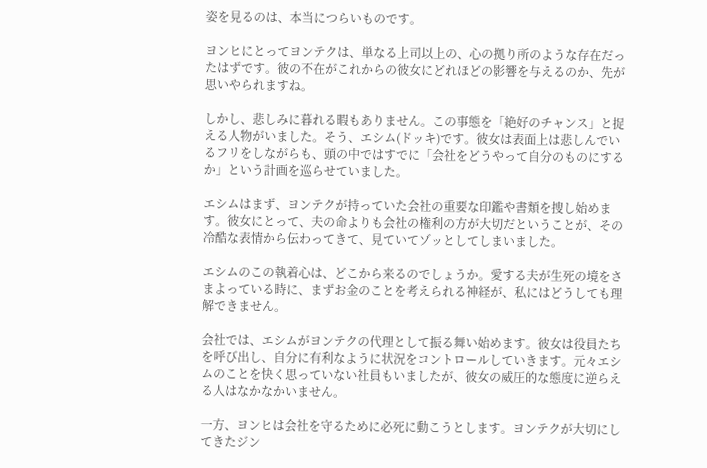姿を見るのは、本当につらいものです。

ヨンヒにとってヨンテクは、単なる上司以上の、心の拠り所のような存在だったはずです。彼の不在がこれからの彼女にどれほどの影響を与えるのか、先が思いやられますね。

しかし、悲しみに暮れる暇もありません。この事態を「絶好のチャンス」と捉える人物がいました。そう、エシム(ドッキ)です。彼女は表面上は悲しんでいるフリをしながらも、頭の中ではすでに「会社をどうやって自分のものにするか」という計画を巡らせていました。

エシムはまず、ヨンテクが持っていた会社の重要な印鑑や書類を捜し始めます。彼女にとって、夫の命よりも会社の権利の方が大切だということが、その冷酷な表情から伝わってきて、見ていてゾッとしてしまいました。

エシムのこの執着心は、どこから来るのでしょうか。愛する夫が生死の境をさまよっている時に、まずお金のことを考えられる神経が、私にはどうしても理解できません。

会社では、エシムがヨンテクの代理として振る舞い始めます。彼女は役員たちを呼び出し、自分に有利なように状況をコントロールしていきます。元々エシムのことを快く思っていない社員もいましたが、彼女の威圧的な態度に逆らえる人はなかなかいません。

一方、ヨンヒは会社を守るために必死に動こうとします。ヨンテクが大切にしてきたジン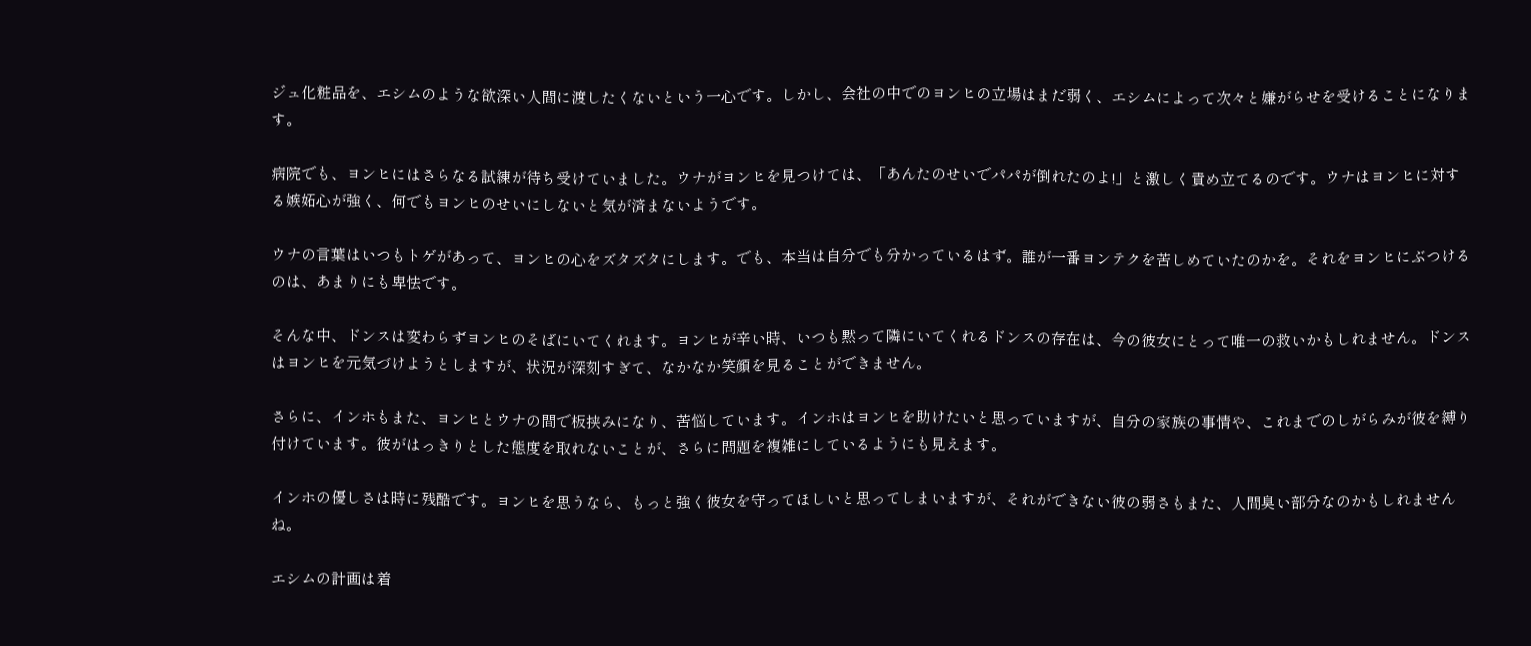ジュ化粧品を、エシムのような欲深い人間に渡したくないという一心です。しかし、会社の中でのヨンヒの立場はまだ弱く、エシムによって次々と嫌がらせを受けることになります。

病院でも、ヨンヒにはさらなる試練が待ち受けていました。ウナがヨンヒを見つけては、「あんたのせいでパパが倒れたのよ!」と激しく責め立てるのです。ウナはヨンヒに対する嫉妬心が強く、何でもヨンヒのせいにしないと気が済まないようです。

ウナの言葉はいつもトゲがあって、ヨンヒの心をズタズタにします。でも、本当は自分でも分かっているはず。誰が一番ヨンテクを苦しめていたのかを。それをヨンヒにぶつけるのは、あまりにも卑怯です。

そんな中、ドンスは変わらずヨンヒのそばにいてくれます。ヨンヒが辛い時、いつも黙って隣にいてくれるドンスの存在は、今の彼女にとって唯一の救いかもしれません。ドンスはヨンヒを元気づけようとしますが、状況が深刻すぎて、なかなか笑顔を見ることができません。

さらに、インホもまた、ヨンヒとウナの間で板挟みになり、苦悩しています。インホはヨンヒを助けたいと思っていますが、自分の家族の事情や、これまでのしがらみが彼を縛り付けています。彼がはっきりとした態度を取れないことが、さらに問題を複雑にしているようにも見えます。

インホの優しさは時に残酷です。ヨンヒを思うなら、もっと強く彼女を守ってほしいと思ってしまいますが、それができない彼の弱さもまた、人間臭い部分なのかもしれませんね。

エシムの計画は着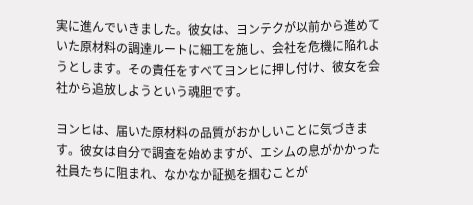実に進んでいきました。彼女は、ヨンテクが以前から進めていた原材料の調達ルートに細工を施し、会社を危機に陥れようとします。その責任をすべてヨンヒに押し付け、彼女を会社から追放しようという魂胆です。

ヨンヒは、届いた原材料の品質がおかしいことに気づきます。彼女は自分で調査を始めますが、エシムの息がかかった社員たちに阻まれ、なかなか証拠を掴むことが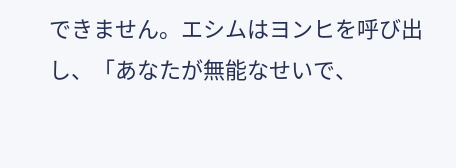できません。エシムはヨンヒを呼び出し、「あなたが無能なせいで、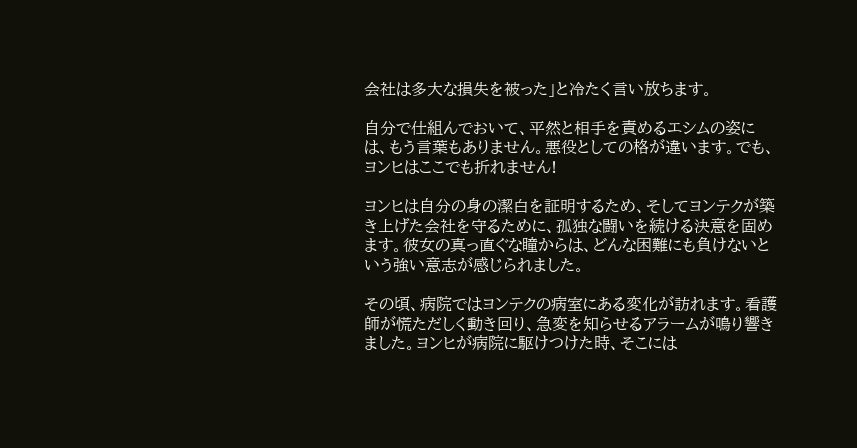会社は多大な損失を被った」と冷たく言い放ちます。

自分で仕組んでおいて、平然と相手を責めるエシムの姿には、もう言葉もありません。悪役としての格が違います。でも、ヨンヒはここでも折れません!

ヨンヒは自分の身の潔白を証明するため、そしてヨンテクが築き上げた会社を守るために、孤独な闘いを続ける決意を固めます。彼女の真っ直ぐな瞳からは、どんな困難にも負けないという強い意志が感じられました。

その頃、病院ではヨンテクの病室にある変化が訪れます。看護師が慌ただしく動き回り、急変を知らせるアラームが鳴り響きました。ヨンヒが病院に駆けつけた時、そこには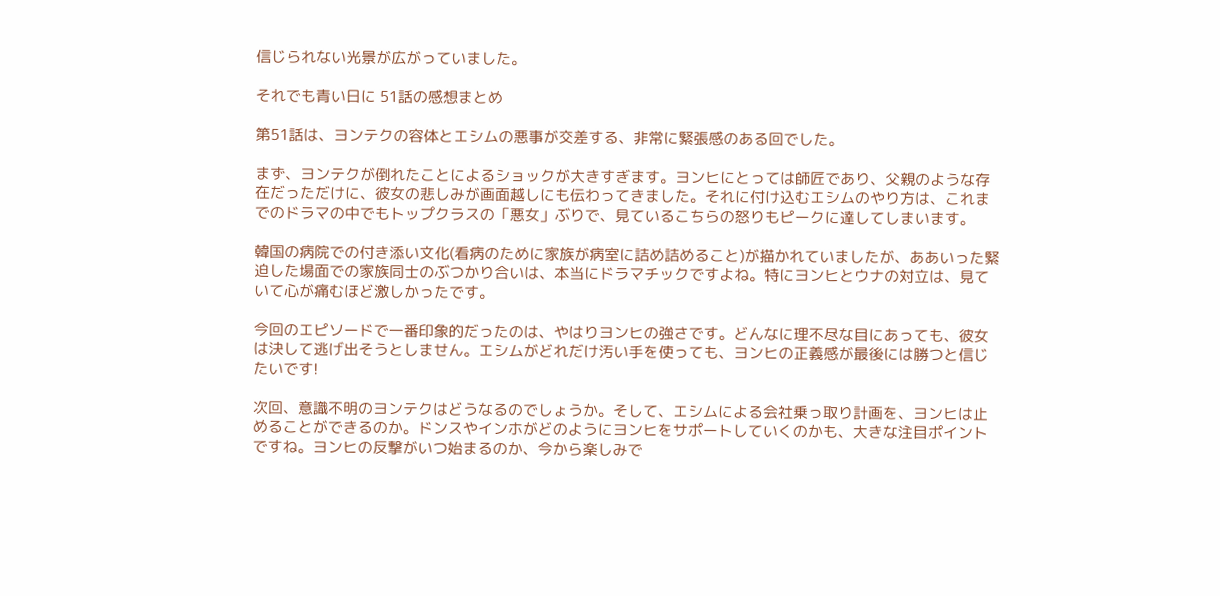信じられない光景が広がっていました。

それでも青い日に 51話の感想まとめ

第51話は、ヨンテクの容体とエシムの悪事が交差する、非常に緊張感のある回でした。

まず、ヨンテクが倒れたことによるショックが大きすぎます。ヨンヒにとっては師匠であり、父親のような存在だっただけに、彼女の悲しみが画面越しにも伝わってきました。それに付け込むエシムのやり方は、これまでのドラマの中でもトップクラスの「悪女」ぶりで、見ているこちらの怒りもピークに達してしまいます。

韓国の病院での付き添い文化(看病のために家族が病室に詰め詰めること)が描かれていましたが、ああいった緊迫した場面での家族同士のぶつかり合いは、本当にドラマチックですよね。特にヨンヒとウナの対立は、見ていて心が痛むほど激しかったです。

今回のエピソードで一番印象的だったのは、やはりヨンヒの強さです。どんなに理不尽な目にあっても、彼女は決して逃げ出そうとしません。エシムがどれだけ汚い手を使っても、ヨンヒの正義感が最後には勝つと信じたいです!

次回、意識不明のヨンテクはどうなるのでしょうか。そして、エシムによる会社乗っ取り計画を、ヨンヒは止めることができるのか。ドンスやインホがどのようにヨンヒをサポートしていくのかも、大きな注目ポイントですね。ヨンヒの反撃がいつ始まるのか、今から楽しみで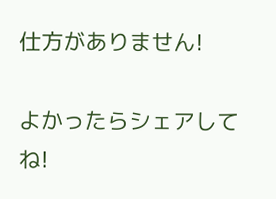仕方がありません!

よかったらシェアしてね!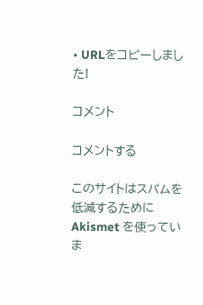• URLをコピーしました!

コメント

コメントする

このサイトはスパムを低減するために Akismet を使っていま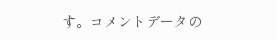す。コメントデータの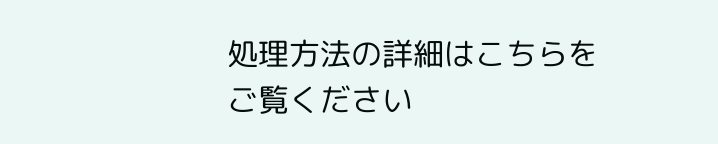処理方法の詳細はこちらをご覧ください